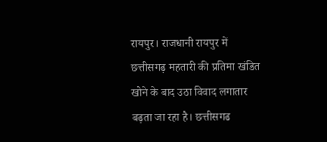रायपुर। राजधानी रायपुर में छत्तीसगढ़ महतारी की प्रतिमा खंडित खोने के बाद उठा विवाद लगातार बढ़ता जा रहा है। छत्तीसगढ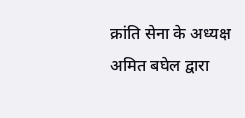क्रांति सेना के अध्यक्ष अमित बघेल द्वारा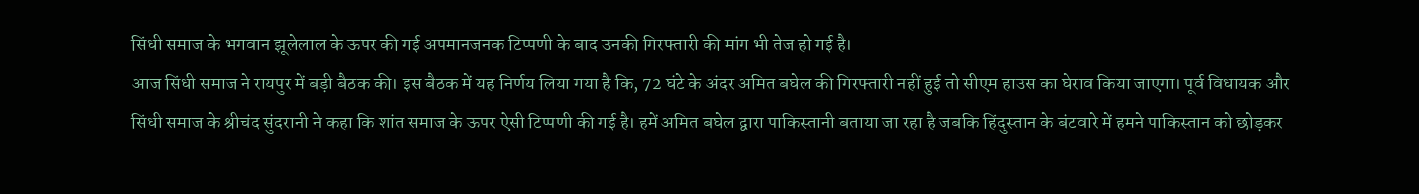सिंधी समाज के भगवान झूलेलाल के ऊपर की गई अपमानजनक टिप्पणी के बाद उनकी गिरफ्तारी की मांग भी तेज हो गई है।
आज सिंधी समाज ने रायपुर में बड़ी बैठक की। इस बैठक में यह निर्णय लिया गया है कि, 72 घंटे के अंदर अमित बघेल की गिरफ्तारी नहीं हुई तो सीएम हाउस का घेराव किया जाएगा। पूर्व विधायक और सिंधी समाज के श्रीचंद सुंदरानी ने कहा कि शांत समाज के ऊपर ऐसी टिप्पणी की गई है। हमें अमित बघेल द्वारा पाकिस्तानी बताया जा रहा है जबकि हिंदुस्तान के बंटवारे में हमने पाकिस्तान को छोड़कर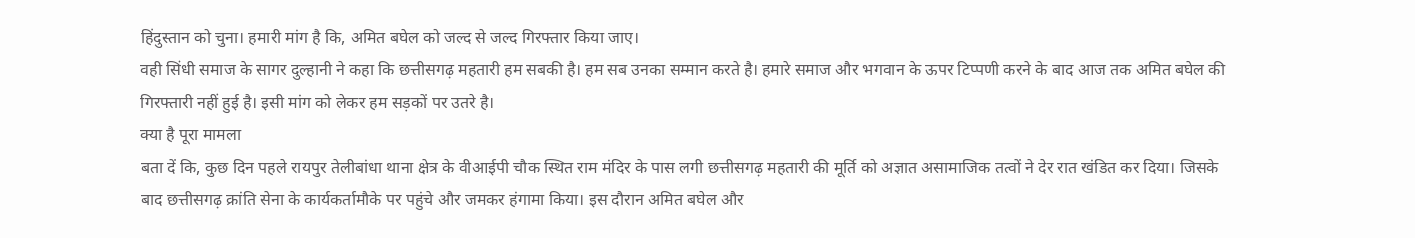हिंदुस्तान को चुना। हमारी मांग है कि, अमित बघेल को जल्द से जल्द गिरफ्तार किया जाए।
वही सिंधी समाज के सागर दुल्हानी ने कहा कि छत्तीसगढ़ महतारी हम सबकी है। हम सब उनका सम्मान करते है। हमारे समाज और भगवान के ऊपर टिप्पणी करने के बाद आज तक अमित बघेल की गिरफ्तारी नहीं हुई है। इसी मांग को लेकर हम सड़कों पर उतरे है।
क्या है पूरा मामला
बता दें कि, कुछ दिन पहले रायपुर तेलीबांधा थाना क्षेत्र के वीआईपी चौक स्थित राम मंदिर के पास लगी छत्तीसगढ़ महतारी की मूर्ति को अज्ञात असामाजिक तत्वों ने देर रात खंडित कर दिया। जिसके बाद छत्तीसगढ़ क्रांति सेना के कार्यकर्तामौके पर पहुंचे और जमकर हंगामा किया। इस दौरान अमित बघेल और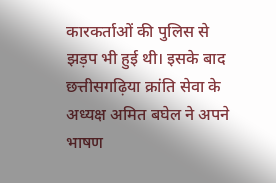कारकर्ताओं की पुलिस से झड़प भी हुई थी। इसके बाद छत्तीसगढ़िया क्रांति सेवा के अध्यक्ष अमित बघेल ने अपने भाषण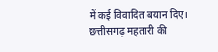में कई विवादित बयान दिए। छत्तीसगढ़ महतारी की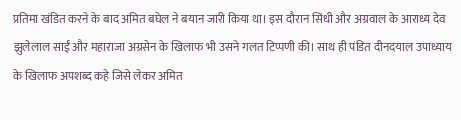प्रतिमा खंडित करने के बाद अमित बघेल ने बयान जारी किया था। इस दौरान सिंधी और अग्रवाल के आराध्य देव झुलेलाल साईं और महाराजा अग्रसेन के खिलाफ भी उसने गलत टिप्पणी की। साथ ही पंडित दीनदयाल उपाध्याय के खिलाफ अपशब्द कहे जिसे लेकर अमित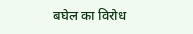बघेल का विरोध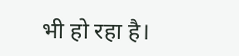भी हो रहा है।